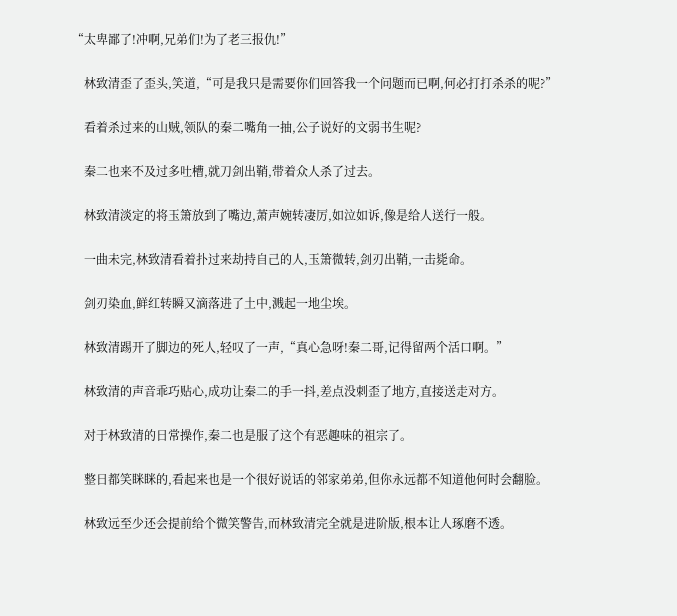“太卑鄙了!冲啊,兄弟们!为了老三报仇!”

    林致清歪了歪头,笑道,“可是我只是需要你们回答我一个问题而已啊,何必打打杀杀的呢?”

    看着杀过来的山贼,领队的秦二嘴角一抽,公子说好的文弱书生呢?

    秦二也来不及过多吐槽,就刀剑出鞘,带着众人杀了过去。

    林致清淡定的将玉箫放到了嘴边,萧声婉转凄厉,如泣如诉,像是给人送行一般。

    一曲未完,林致清看着扑过来劫持自己的人,玉箫微转,剑刃出鞘,一击毙命。

    剑刃染血,鲜红转瞬又滴落进了土中,溅起一地尘埃。

    林致清踢开了脚边的死人,轻叹了一声,“真心急呀!秦二哥,记得留两个活口啊。”

    林致清的声音乖巧贴心,成功让秦二的手一抖,差点没刺歪了地方,直接送走对方。

    对于林致清的日常操作,秦二也是服了这个有恶趣味的祖宗了。

    整日都笑眯眯的,看起来也是一个很好说话的邻家弟弟,但你永远都不知道他何时会翻脸。

    林致远至少还会提前给个微笑警告,而林致清完全就是进阶版,根本让人琢磨不透。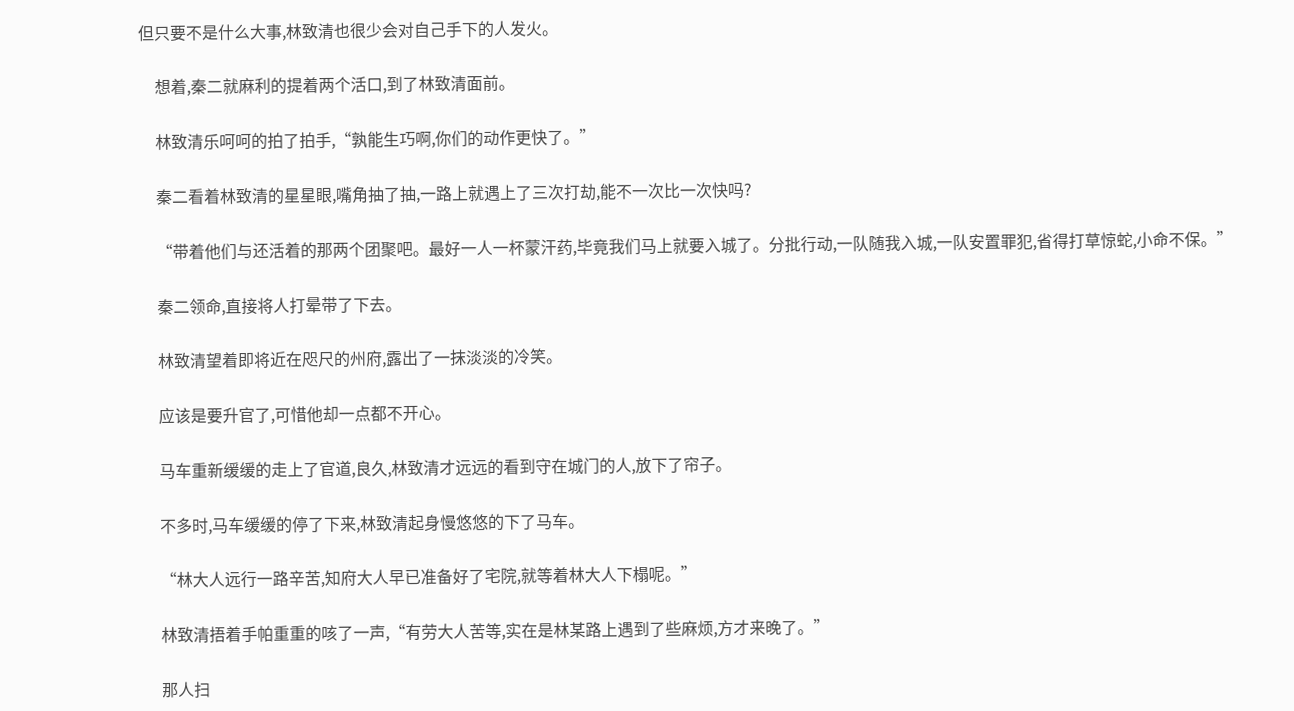但只要不是什么大事,林致清也很少会对自己手下的人发火。

    想着,秦二就麻利的提着两个活口,到了林致清面前。

    林致清乐呵呵的拍了拍手,“孰能生巧啊,你们的动作更快了。”

    秦二看着林致清的星星眼,嘴角抽了抽,一路上就遇上了三次打劫,能不一次比一次快吗?

    “带着他们与还活着的那两个团聚吧。最好一人一杯蒙汗药,毕竟我们马上就要入城了。分批行动,一队随我入城,一队安置罪犯,省得打草惊蛇,小命不保。”

    秦二领命,直接将人打晕带了下去。

    林致清望着即将近在咫尺的州府,露出了一抹淡淡的冷笑。

    应该是要升官了,可惜他却一点都不开心。

    马车重新缓缓的走上了官道,良久,林致清才远远的看到守在城门的人,放下了帘子。

    不多时,马车缓缓的停了下来,林致清起身慢悠悠的下了马车。

    “林大人远行一路辛苦,知府大人早已准备好了宅院,就等着林大人下榻呢。”

    林致清捂着手帕重重的咳了一声,“有劳大人苦等,实在是林某路上遇到了些麻烦,方才来晚了。”

    那人扫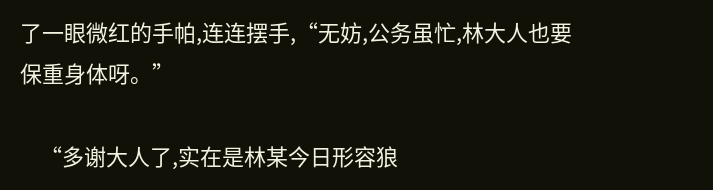了一眼微红的手帕,连连摆手,“无妨,公务虽忙,林大人也要保重身体呀。”

    “多谢大人了,实在是林某今日形容狼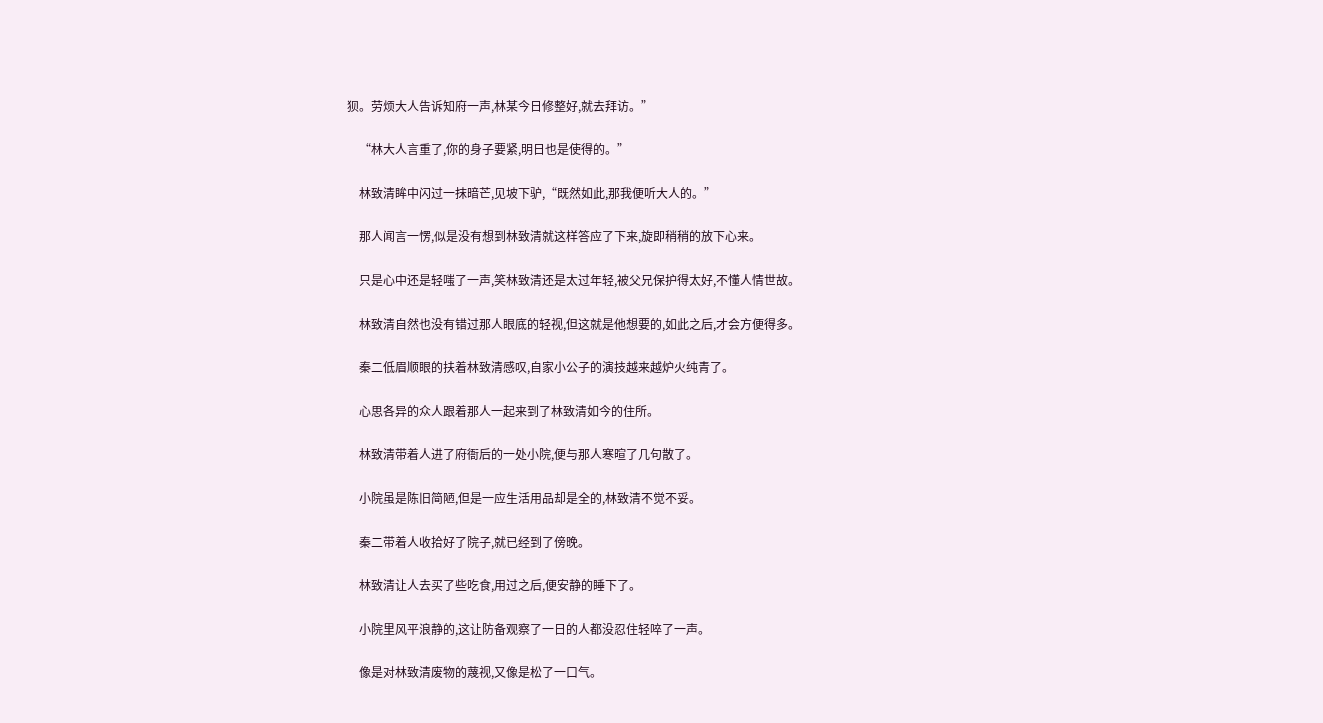狈。劳烦大人告诉知府一声,林某今日修整好,就去拜访。”

    “林大人言重了,你的身子要紧,明日也是使得的。”

    林致清眸中闪过一抹暗芒,见坡下驴,“既然如此,那我便听大人的。”

    那人闻言一愣,似是没有想到林致清就这样答应了下来,旋即稍稍的放下心来。

    只是心中还是轻嗤了一声,笑林致清还是太过年轻,被父兄保护得太好,不懂人情世故。

    林致清自然也没有错过那人眼底的轻视,但这就是他想要的,如此之后,才会方便得多。

    秦二低眉顺眼的扶着林致清感叹,自家小公子的演技越来越炉火纯青了。

    心思各异的众人跟着那人一起来到了林致清如今的住所。

    林致清带着人进了府衙后的一处小院,便与那人寒暄了几句散了。

    小院虽是陈旧简陋,但是一应生活用品却是全的,林致清不觉不妥。

    秦二带着人收拾好了院子,就已经到了傍晚。

    林致清让人去买了些吃食,用过之后,便安静的睡下了。

    小院里风平浪静的,这让防备观察了一日的人都没忍住轻啐了一声。

    像是对林致清废物的蔑视,又像是松了一口气。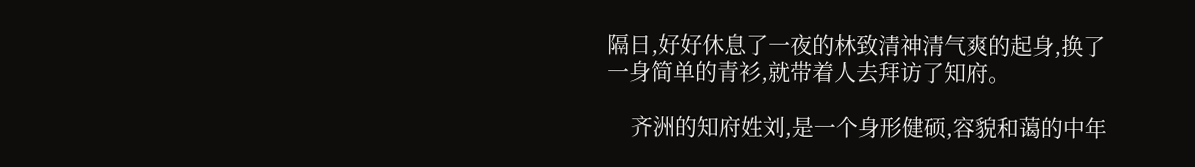隔日,好好休息了一夜的林致清神清气爽的起身,换了一身简单的青衫,就带着人去拜访了知府。

    齐洲的知府姓刘,是一个身形健硕,容貌和蔼的中年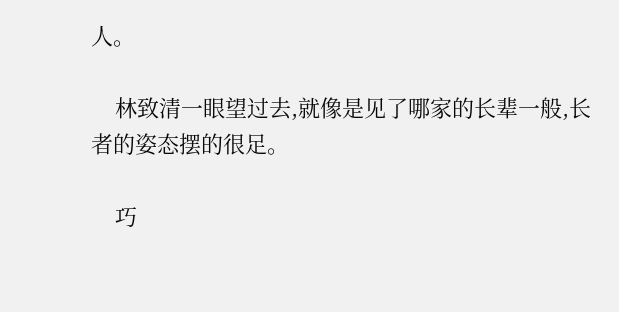人。

    林致清一眼望过去,就像是见了哪家的长辈一般,长者的姿态摆的很足。

    巧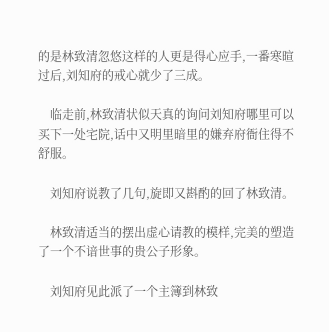的是林致清忽悠这样的人更是得心应手,一番寒暄过后,刘知府的戒心就少了三成。

    临走前,林致清状似天真的询问刘知府哪里可以买下一处宅院,话中又明里暗里的嫌弃府衙住得不舒服。

    刘知府说教了几句,旋即又斟酌的回了林致清。

    林致清适当的摆出虚心请教的模样,完美的塑造了一个不谙世事的贵公子形象。

    刘知府见此派了一个主簿到林致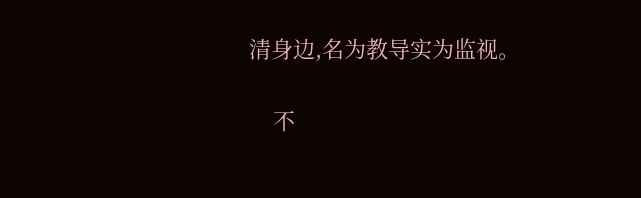清身边,名为教导实为监视。

    不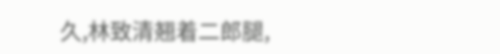久,林致清翘着二郎腿,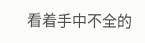看着手中不全的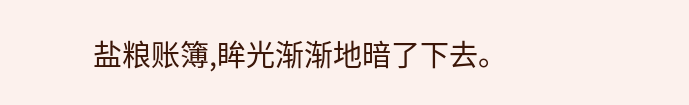盐粮账簿,眸光渐渐地暗了下去。